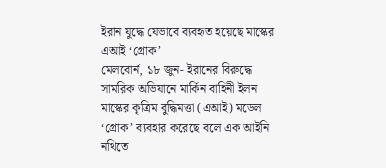ইরান যুদ্ধে যেভাবে ব্যবহৃত হয়েছে মাস্কের এআই ‘গ্রোক’
মেলবোর্ন, ১৮ জুন- ইরানের বিরুদ্ধে সামরিক অভিযানে মার্কিন বাহিনী ইলন মাস্কের কৃত্রিম বুদ্ধিমত্তা (এআই) মডেল ‘গ্রোক’ ব্যবহার করেছে বলে এক আইনি নথিতে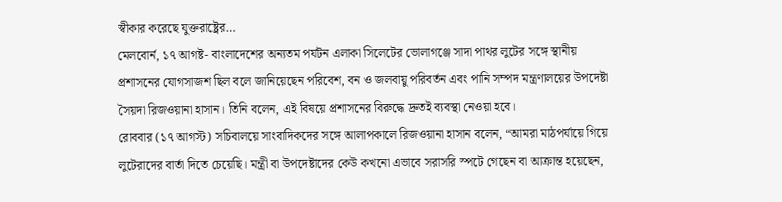স্বীকার করেছে যুক্তরাষ্ট্রের…
মেলবোর্ন, ১৭ আগষ্ট- বাংলাদেশের অন্যতম পর্যটন এলাকা সিলেটের ভোলাগঞ্জে সাদা পাথর লুটের সঙ্গে স্থানীয় প্রশাসনের যোগসাজশ ছিল বলে জানিয়েছেন পরিবেশ, বন ও জলবায়ু পরিবর্তন এবং পানি সম্পদ মন্ত্রণালয়ের উপদেষ্টা সৈয়দা রিজওয়ানা হাসান। তিনি বলেন, এই বিষয়ে প্রশাসনের বিরুদ্ধে দ্রুতই ব্যবস্থা নেওয়া হবে।
রোববার (১৭ আগস্ট) সচিবালয়ে সাংবাদিকদের সঙ্গে আলাপকালে রিজওয়ানা হাসান বলেন, “আমরা মাঠপর্যায়ে গিয়ে লুটেরাদের বার্তা দিতে চেয়েছি। মন্ত্রী বা উপদেষ্টাদের কেউ কখনো এভাবে সরাসরি স্পটে গেছেন বা আক্রান্ত হয়েছেন,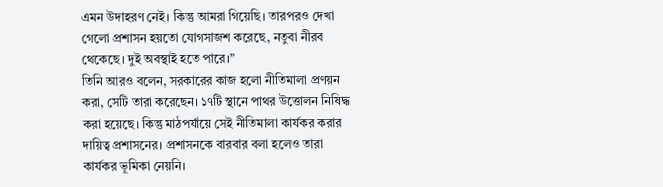এমন উদাহরণ নেই। কিন্তু আমরা গিয়েছি। তারপরও দেখা গেলো প্রশাসন হয়তো যোগসাজশ করেছে, নতুবা নীরব থেকেছে। দুই অবস্থাই হতে পারে।”
তিনি আরও বলেন, সরকারের কাজ হলো নীতিমালা প্রণয়ন করা, সেটি তারা করেছেন। ১৭টি স্থানে পাথর উত্তোলন নিষিদ্ধ করা হয়েছে। কিন্তু মাঠপর্যায়ে সেই নীতিমালা কার্যকর করার দায়িত্ব প্রশাসনের। প্রশাসনকে বারবার বলা হলেও তারা কার্যকর ভূমিকা নেয়নি।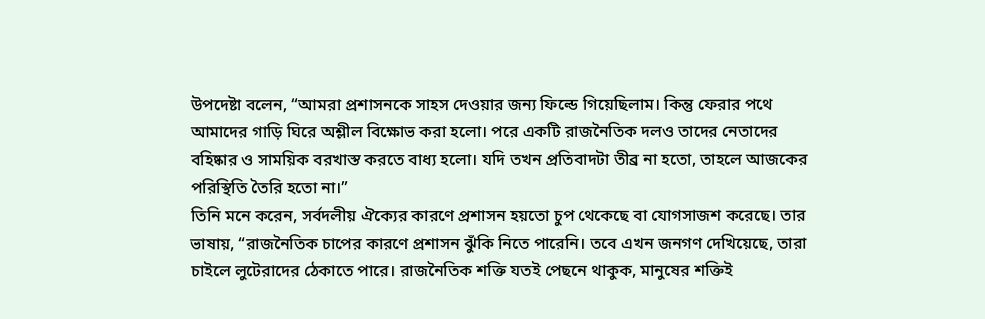উপদেষ্টা বলেন, “আমরা প্রশাসনকে সাহস দেওয়ার জন্য ফিল্ডে গিয়েছিলাম। কিন্তু ফেরার পথে আমাদের গাড়ি ঘিরে অশ্লীল বিক্ষোভ করা হলো। পরে একটি রাজনৈতিক দলও তাদের নেতাদের বহিষ্কার ও সাময়িক বরখাস্ত করতে বাধ্য হলো। যদি তখন প্রতিবাদটা তীব্র না হতো, তাহলে আজকের পরিস্থিতি তৈরি হতো না।”
তিনি মনে করেন, সর্বদলীয় ঐক্যের কারণে প্রশাসন হয়তো চুপ থেকেছে বা যোগসাজশ করেছে। তার ভাষায়, “রাজনৈতিক চাপের কারণে প্রশাসন ঝুঁকি নিতে পারেনি। তবে এখন জনগণ দেখিয়েছে, তারা চাইলে লুটেরাদের ঠেকাতে পারে। রাজনৈতিক শক্তি যতই পেছনে থাকুক, মানুষের শক্তিই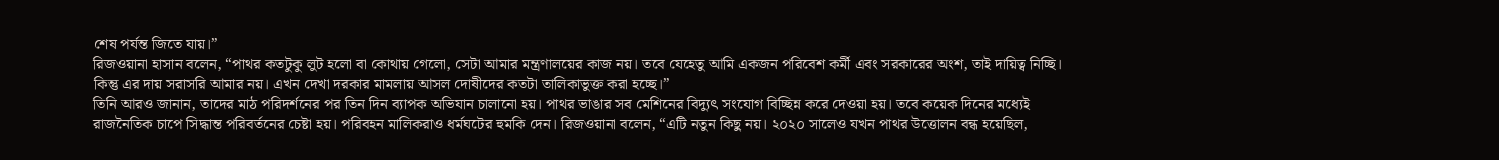শেষ পর্যন্ত জিতে যায়।”
রিজওয়ানা হাসান বলেন, “পাথর কতটুকু লুট হলো বা কোথায় গেলো, সেটা আমার মন্ত্রণালয়ের কাজ নয়। তবে যেহেতু আমি একজন পরিবেশ কর্মী এবং সরকারের অংশ, তাই দায়িত্ব নিচ্ছি। কিন্তু এর দায় সরাসরি আমার নয়। এখন দেখা দরকার মামলায় আসল দোষীদের কতটা তালিকাভুক্ত করা হচ্ছে।”
তিনি আরও জানান, তাদের মাঠ পরিদর্শনের পর তিন দিন ব্যাপক অভিযান চালানো হয়। পাথর ভাঙার সব মেশিনের বিদ্যুৎ সংযোগ বিচ্ছিন্ন করে দেওয়া হয়। তবে কয়েক দিনের মধ্যেই রাজনৈতিক চাপে সিদ্ধান্ত পরিবর্তনের চেষ্টা হয়। পরিবহন মালিকরাও ধর্মঘটের হুমকি দেন। রিজওয়ানা বলেন, “এটি নতুন কিছু নয়। ২০২০ সালেও যখন পাথর উত্তোলন বন্ধ হয়েছিল,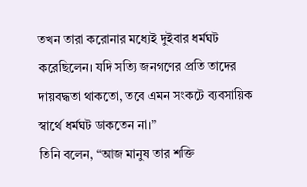তখন তারা করোনার মধ্যেই দুইবার ধর্মঘট করেছিলেন। যদি সত্যি জনগণের প্রতি তাদের দায়বদ্ধতা থাকতো, তবে এমন সংকটে ব্যবসায়িক স্বার্থে ধর্মঘট ডাকতেন না।”
তিনি বলেন, “আজ মানুষ তার শক্তি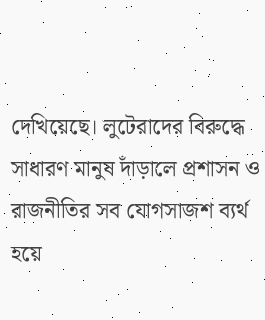দেখিয়েছে। লুটেরাদের বিরুদ্ধে সাধারণ মানুষ দাঁড়ালে প্রশাসন ও রাজনীতির সব যোগসাজশ ব্যর্থ হয়ে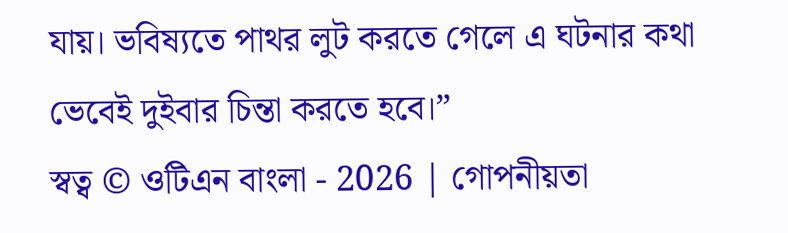যায়। ভবিষ্যতে পাথর লুট করতে গেলে এ ঘটনার কথা ভেবেই দুইবার চিন্তা করতে হবে।”
স্বত্ব © ওটিএন বাংলা - 2026 | গোপনীয়তা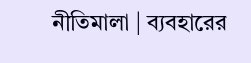নীতিমালা | ব্যবহারের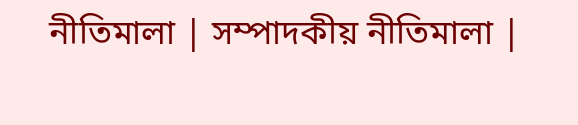নীতিমালা | সম্পাদকীয় নীতিমালা |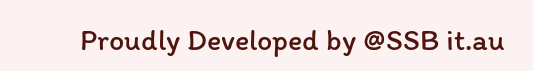Proudly Developed by @SSB it.au